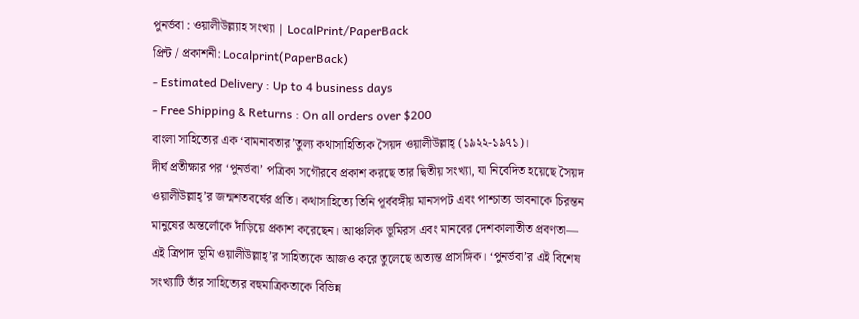পুনর্ভবা : ওয়ালীউল্ল্যাহ সংখ্যা | LocalPrint/PaperBack
প্রিন্ট / প্রকাশনী: Localprint(PaperBack)
- Estimated Delivery : Up to 4 business days
- Free Shipping & Returns : On all orders over $200
বাংলা সাহিত্যের এক ‘বামনাবতার’তুল্য কথাসাহিত্যিক সৈয়দ ওয়ালীউল্লাহ্ (১৯২২-১৯৭১)।
দীর্ঘ প্রতীক্ষার পর ‘পুনর্ভবা’ পত্রিকা সগৌরবে প্রকাশ করছে তার দ্বিতীয় সংখ্যা, যা নিবেদিত হয়েছে সৈয়দ ওয়ালীউল্লাহ্’র জন্মশতবর্ষের প্রতি। কথাসাহিত্যে তিনি পূর্ববঙ্গীয় মানসপট এবং পাশ্চাত্য ভাবনাকে চিরন্তন মানুষের অন্তর্লোকে দাঁড়িয়ে প্রকাশ করেছেন। আঞ্চলিক ভূমিরস এবং মানবের দেশকালাতীত প্রবণতা— এই ত্রিপাদ ভূমি ওয়ালীউল্লাহ্’র সাহিত্যকে আজও করে তুলেছে অত্যন্ত প্রাসঙ্গিক। ‘পুনর্ভবা’র এই বিশেষ সংখ্যাটি তাঁর সাহিত্যের বহুমাত্রিকতাকে বিভিন্ন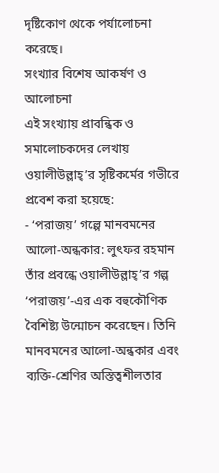দৃষ্টিকোণ থেকে পর্যালোচনা করেছে।
সংখ্যার বিশেষ আকর্ষণ ও আলোচনা
এই সংখ্যায় প্রাবন্ধিক ও সমালোচকদের লেখায় ওয়ালীউল্লাহ্’র সৃষ্টিকর্মের গভীরে প্রবেশ করা হয়েছে:
- ‘পরাজয়’ গল্পে মানবমনের আলো-অন্ধকার: লুৎফর রহমান তাঁর প্রবন্ধে ওয়ালীউল্লাহ্’র গল্প ‘পরাজয়’-এর এক বহুকৌণিক বৈশিষ্ট্য উন্মোচন করেছেন। তিনি মানবমনের আলো-অন্ধকার এবং ব্যক্তি-শ্রেণির অস্তিত্বশীলতার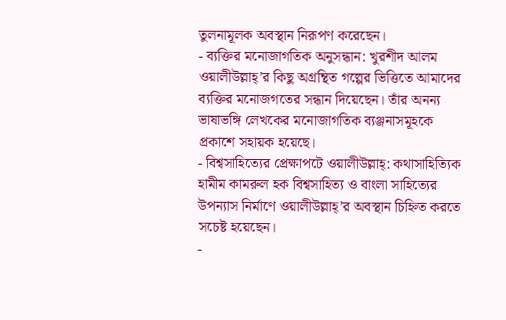তুলনামূলক অবস্থান নিরূপণ করেছেন।
- ব্যক্তির মনোজাগতিক অনুসন্ধান: খুরশীদ আলম ওয়ালীউল্লাহ্’র কিছু অগ্রন্থিত গল্পের ভিত্তিতে আমাদের ব্যক্তির মনোজগতের সন্ধান দিয়েছেন। তাঁর অনন্য ভাষাভঙ্গি লেখকের মনোজাগতিক ব্যঞ্জনাসমূহকে প্রকাশে সহায়ক হয়েছে।
- বিশ্বসাহিত্যের প্রেক্ষাপটে ওয়ালীউল্লাহ্: কথাসাহিত্যিক হামীম কামরুল হক বিশ্বসাহিত্য ও বাংলা সাহিত্যের উপন্যাস নির্মাণে ওয়ালীউল্লাহ্’র অবস্থান চিহ্নিত করতে সচেষ্ট হয়েছেন।
-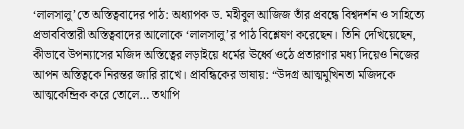‘লালসালু’তে অস্তিত্ববাদের পাঠ: অধ্যাপক ড. মহীবুল আজিজ তাঁর প্রবন্ধে বিশ্বদর্শন ও সাহিত্যে প্রভাববিস্তারী অস্তিত্ববাদের আলোকে ‘লালসালু’র পাঠ বিশ্লেষণ করেছেন। তিনি দেখিয়েছেন, কীভাবে উপন্যাসের মজিদ অস্তিত্বের লড়াইয়ে ধর্মের ঊর্ধ্বে ওঠে প্রতারণার মধ্য দিয়েও নিজের আপন অস্তিত্বকে নিরন্তর জারি রাখে। প্রাবন্ধিকের ভাষায়: “উদগ্র আত্মমুখিনতা মজিদকে আত্মকেন্দ্রিক করে তোলে… তথাপি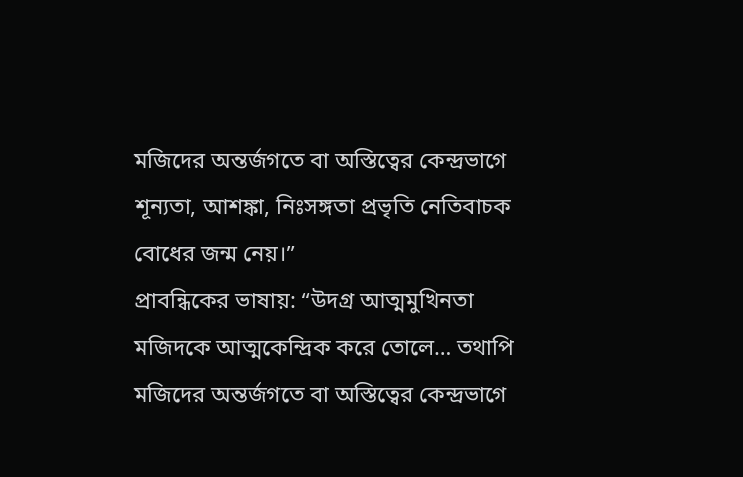মজিদের অন্তর্জগতে বা অস্তিত্বের কেন্দ্রভাগে শূন্যতা, আশঙ্কা, নিঃসঙ্গতা প্রভৃতি নেতিবাচক বোধের জন্ম নেয়।”
প্রাবন্ধিকের ভাষায়: “উদগ্র আত্মমুখিনতা মজিদকে আত্মকেন্দ্রিক করে তোলে… তথাপি মজিদের অন্তর্জগতে বা অস্তিত্বের কেন্দ্রভাগে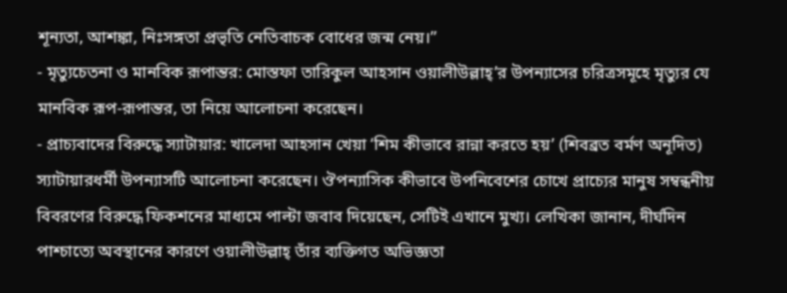শূন্যতা, আশঙ্কা, নিঃসঙ্গতা প্রভৃতি নেতিবাচক বোধের জন্ম নেয়।”
- মৃত্যুচেতনা ও মানবিক রূপান্তর: মোস্তফা তারিকুল আহসান ওয়ালীউল্লাহ্’র উপন্যাসের চরিত্রসমূহে মৃত্যুর যে মানবিক রূপ-রূপান্তর, তা নিয়ে আলোচনা করেছেন।
- প্রাচ্যবাদের বিরুদ্ধে স্যাটায়ার: খালেদা আহসান খেয়া ‘শিম কীভাবে রান্না করতে হয়’ (শিবব্রত বর্মণ অনূদিত) স্যাটায়ারধর্মী উপন্যাসটি আলোচনা করেছেন। ঔপন্যাসিক কীভাবে উপনিবেশের চোখে প্রাচ্যের মানুষ সম্বন্ধনীয় বিবরণের বিরুদ্ধে ফিকশনের মাধ্যমে পাল্টা জবাব দিয়েছেন, সেটিই এখানে মুখ্য। লেখিকা জানান, দীর্ঘদিন পাশ্চাত্যে অবস্থানের কারণে ওয়ালীউল্লাহ্ তাঁর ব্যক্তিগত অভিজ্ঞতা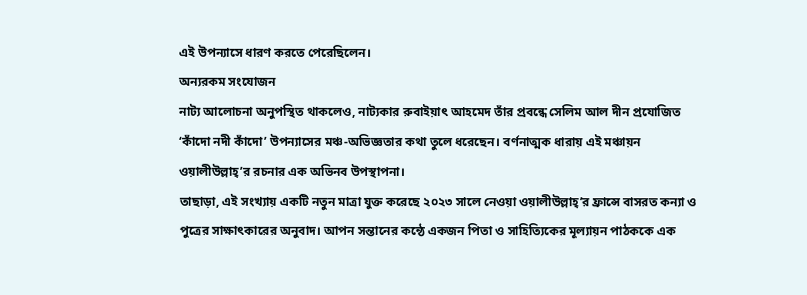এই উপন্যাসে ধারণ করতে পেরেছিলেন।
অন্যরকম সংযোজন
নাট্য আলোচনা অনুপস্থিত থাকলেও, নাট্যকার রুবাইয়াৎ আহমেদ তাঁর প্রবন্ধে সেলিম আল দীন প্রযোজিত ‘কাঁদো নদী কাঁদো’ উপন্যাসের মঞ্চ-অভিজ্ঞতার কথা তুলে ধরেছেন। বর্ণনাত্মক ধারায় এই মঞ্চায়ন ওয়ালীউল্লাহ্’র রচনার এক অভিনব উপস্থাপনা।
তাছাড়া, এই সংখ্যায় একটি নতুন মাত্রা যুক্ত করেছে ২০২৩ সালে নেওয়া ওয়ালীউল্লাহ্’র ফ্রান্সে বাসরত কন্যা ও পুত্রের সাক্ষাৎকারের অনুবাদ। আপন সন্তানের কন্ঠে একজন পিতা ও সাহিত্যিকের মূল্যায়ন পাঠককে এক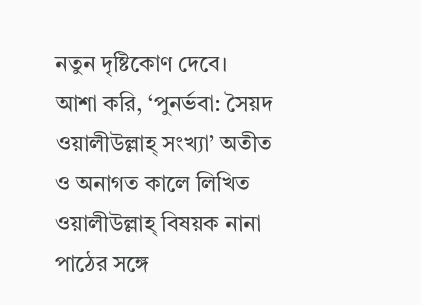নতুন দৃষ্টিকোণ দেবে।
আশা করি, ‘পুনর্ভবা: সৈয়দ ওয়ালীউল্লাহ্ সংখ্যা’ অতীত ও অনাগত কালে লিখিত ওয়ালীউল্লাহ্ বিষয়ক নানা পাঠের সঙ্গে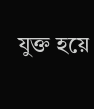যুক্ত হয়ে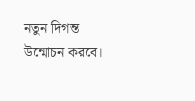নতুন দিগন্ত উন্মোচন করবে।